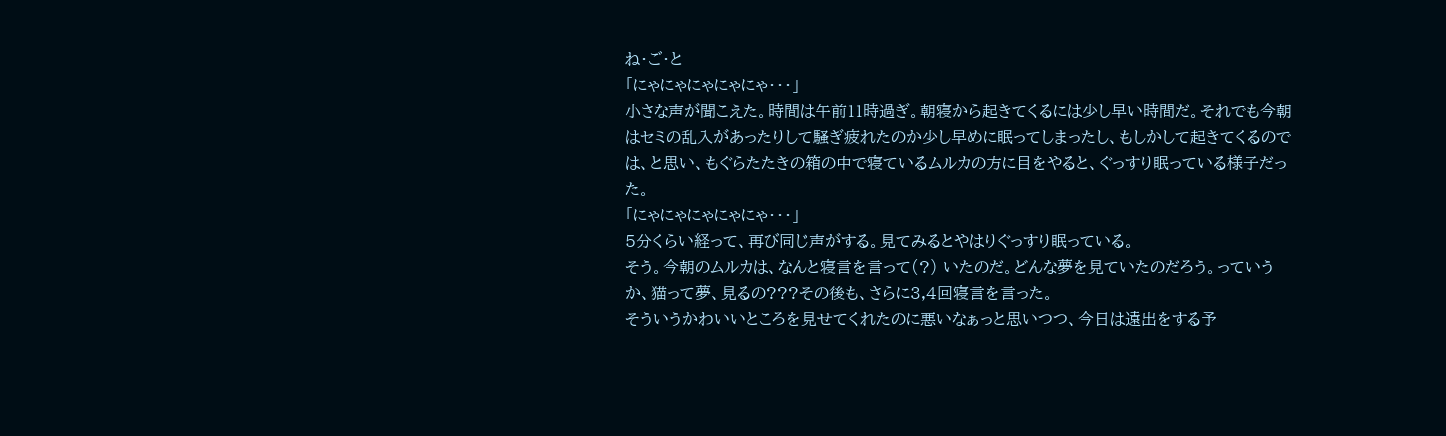ね・ご・と
「にゃにゃにゃにゃにゃ・・・」
小さな声が聞こえた。時間は午前11時過ぎ。朝寝から起きてくるには少し早い時間だ。それでも今朝はセミの乱入があったりして騒ぎ疲れたのか少し早めに眠ってしまったし、もしかして起きてくるのでは、と思い、もぐらたたきの箱の中で寝ているムルカの方に目をやると、ぐっすり眠っている様子だった。
「にゃにゃにゃにゃにゃ・・・」
5分くらい経って、再び同じ声がする。見てみるとやはりぐっすり眠っている。
そう。今朝のムルカは、なんと寝言を言って(?) いたのだ。どんな夢を見ていたのだろう。っていうか、猫って夢、見るの???その後も、さらに3,4回寝言を言った。
そういうかわいいところを見せてくれたのに悪いなぁっと思いつつ、今日は遠出をする予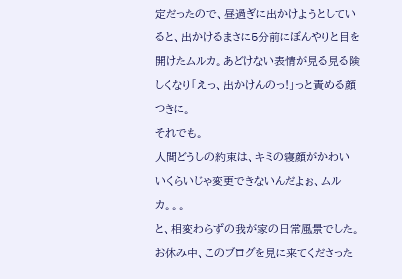定だったので、昼過ぎに出かけようとしていると、出かけるまさに5分前にぼんやりと目を開けたムルカ。あどけない表情が見る見る険しくなり「えっ、出かけんのっ!」っと責める顔つきに。
それでも。
人間どうしの約束は、キミの寝顔がかわいいくらいじゃ変更できないんだよぉ、ムルカ。。。
と、相変わらずの我が家の日常風景でした。
お休み中、このブログを見に来てくださった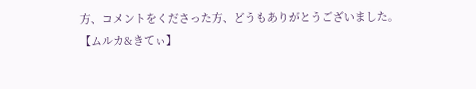方、コメントをくださった方、どうもありがとうございました。
【ムルカ&きてぃ】